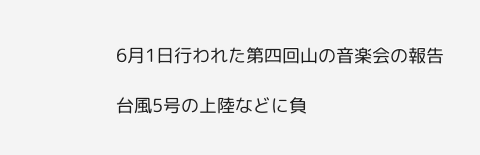6月1日行われた第四回山の音楽会の報告

台風5号の上陸などに負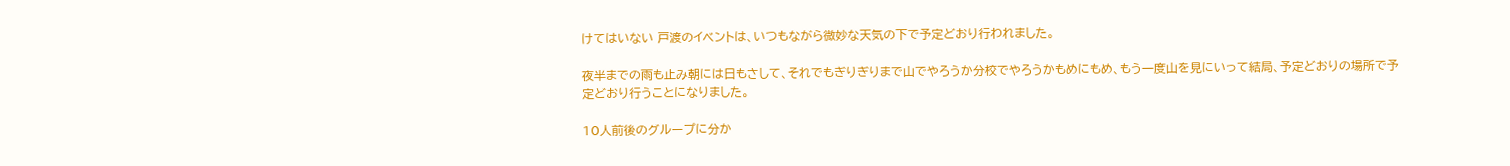けてはいない 戸渡のイベントは、いつもながら微妙な天気の下で予定どおり行われました。

夜半までの雨も止み朝には日もさして、それでもぎりぎりまで山でやろうか分校でやろうかもめにもめ、もう一度山を見にいって結局、予定どおりの場所で予定どおり行うことになりました。

10人前後のグループに分か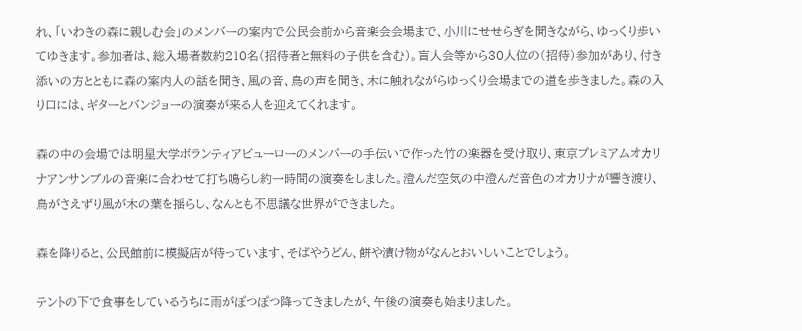れ、「いわきの森に親しむ会」のメンバーの案内で公民会前から音楽会会場まで、小川にせせらぎを聞きながら、ゆっくり歩いてゆきます。参加者は、総入場者数約210名(招待者と無料の子供を含む)。盲人会等から30人位の(招待)参加があり、付き添いの方とともに森の案内人の話を聞き、風の音、鳥の声を聞き、木に触れながらゆっくり会場までの道を歩きました。森の入り口には、ギターとバンジョーの演奏が来る人を迎えてくれます。

森の中の会場では明星大学ボランティアビューローのメンバーの手伝いで作った竹の楽器を受け取り、東京プレミアムオカリナアンサンブルの音楽に合わせて打ち鳴らし約一時間の演奏をしました。澄んだ空気の中澄んだ音色のオカリナが響き渡り、鳥がさえずり風が木の葉を揺らし、なんとも不思議な世界ができました。

森を降りると、公民館前に模擬店が待っています、そばやうどん、餅や漬け物がなんとおいしいことでしょう。

テントの下で食事をしているうちに雨がぽつぽつ降ってきましたが、午後の演奏も始まりました。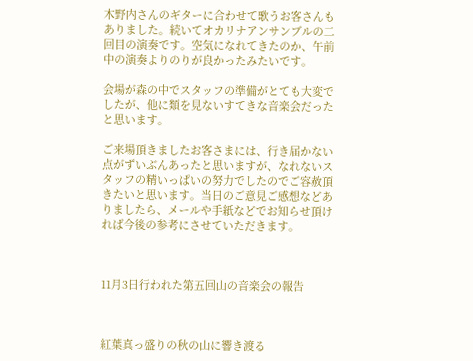木野内さんのギターに合わせて歌うお客さんもありました。続いてオカリナアンサンブルの二回目の演奏です。空気になれてきたのか、午前中の演奏よりのりが良かったみたいです。

会場が森の中でスタッフの準備がとても大変でしたが、他に類を見ないすてきな音楽会だったと思います。

ご来場頂きましたお客さまには、行き届かない点がずいぶんあったと思いますが、なれないスタッフの精いっぱいの努力でしたのでご容赦頂きたいと思います。当日のご意見ご感想などありましたら、メールや手紙などでお知らせ頂ければ今後の参考にさせていただきます。



11月3日行われた第五回山の音楽会の報告



紅葉真っ盛りの秋の山に響き渡る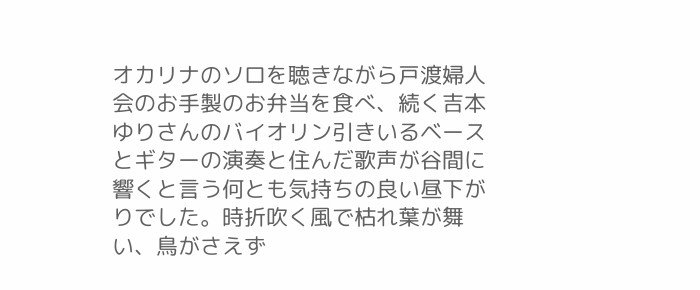オカリナのソロを聴きながら戸渡婦人会のお手製のお弁当を食べ、続く吉本ゆりさんのバイオリン引きいるベースとギターの演奏と住んだ歌声が谷間に響くと言う何とも気持ちの良い昼下がりでした。時折吹く風で枯れ葉が舞い、鳥がさえず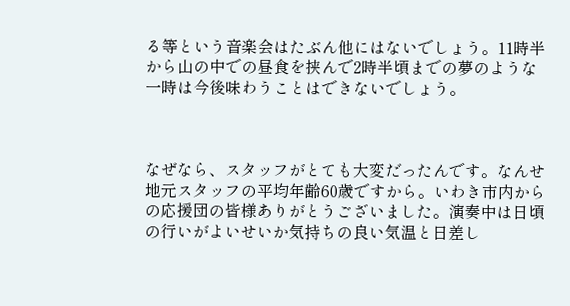る等という音楽会はたぶん他にはないでしょう。11時半から山の中での昼食を挟んで2時半頃までの夢のような一時は今後味わうことはできないでしょう。



なぜなら、スタッフがとても大変だったんです。なんせ地元スタッフの平均年齢60歳ですから。いわき市内からの応援団の皆様ありがとうございました。演奏中は日頃の行いがよいせいか気持ちの良い気温と日差し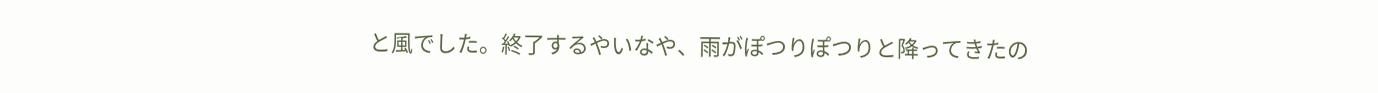と風でした。終了するやいなや、雨がぽつりぽつりと降ってきたの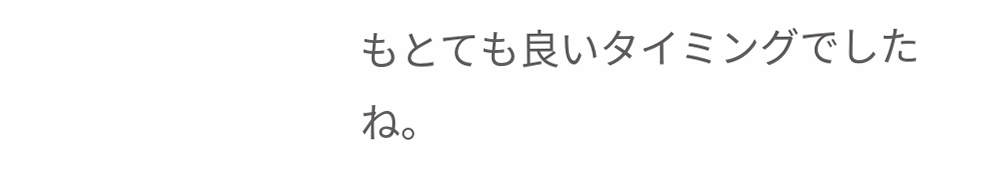もとても良いタイミングでしたね。